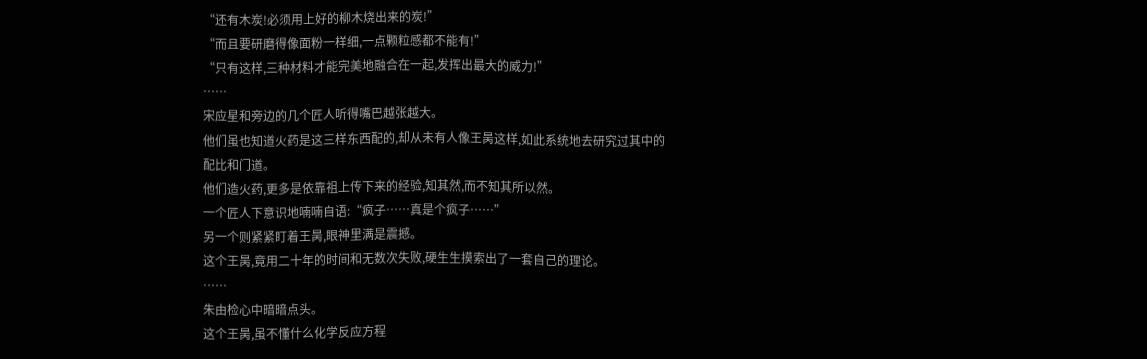“还有木炭!必须用上好的柳木烧出来的炭!”
“而且要研磨得像面粉一样细,一点颗粒感都不能有!”
“只有这样,三种材料才能完美地融合在一起,发挥出最大的威力!”
……
宋应星和旁边的几个匠人听得嘴巴越张越大。
他们虽也知道火药是这三样东西配的,却从未有人像王昺这样,如此系统地去研究过其中的配比和门道。
他们造火药,更多是依靠祖上传下来的经验,知其然,而不知其所以然。
一个匠人下意识地喃喃自语:“疯子……真是个疯子……”
另一个则紧紧盯着王昺,眼神里满是震撼。
这个王昺,竟用二十年的时间和无数次失败,硬生生摸索出了一套自己的理论。
……
朱由检心中暗暗点头。
这个王昺,虽不懂什么化学反应方程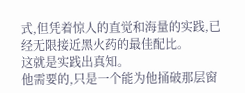式,但凭着惊人的直觉和海量的实践,已经无限接近黑火药的最佳配比。
这就是实践出真知。
他需要的,只是一个能为他捅破那层窗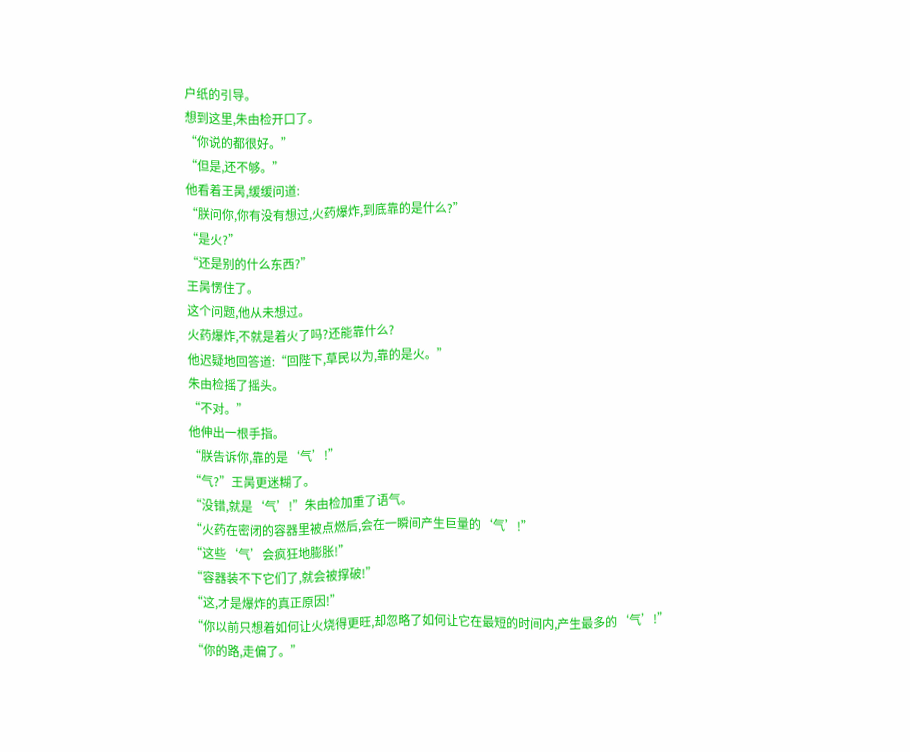户纸的引导。
想到这里,朱由检开口了。
“你说的都很好。”
“但是,还不够。”
他看着王昺,缓缓问道:
“朕问你,你有没有想过,火药爆炸,到底靠的是什么?”
“是火?”
“还是别的什么东西?”
王昺愣住了。
这个问题,他从未想过。
火药爆炸,不就是着火了吗?还能靠什么?
他迟疑地回答道:“回陛下,草民以为,靠的是火。”
朱由检摇了摇头。
“不对。”
他伸出一根手指。
“朕告诉你,靠的是‘气’!”
“气?”王昺更迷糊了。
“没错,就是‘气’!”朱由检加重了语气。
“火药在密闭的容器里被点燃后,会在一瞬间产生巨量的‘气’!”
“这些‘气’会疯狂地膨胀!”
“容器装不下它们了,就会被撑破!”
“这,才是爆炸的真正原因!”
“你以前只想着如何让火烧得更旺,却忽略了如何让它在最短的时间内,产生最多的‘气’!”
“你的路,走偏了。”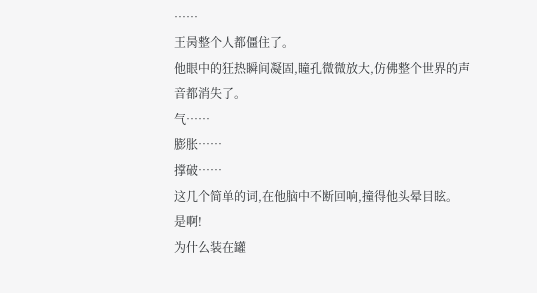……
王昺整个人都僵住了。
他眼中的狂热瞬间凝固,瞳孔微微放大,仿佛整个世界的声音都消失了。
气……
膨胀……
撑破……
这几个简单的词,在他脑中不断回响,撞得他头晕目眩。
是啊!
为什么装在罐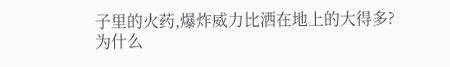子里的火药,爆炸威力比洒在地上的大得多?
为什么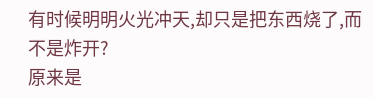有时候明明火光冲天,却只是把东西烧了,而不是炸开?
原来是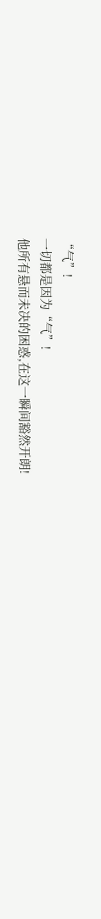“气”!
一切都是因为“气”!
他所有悬而未决的困惑,在这一瞬间豁然开朗!